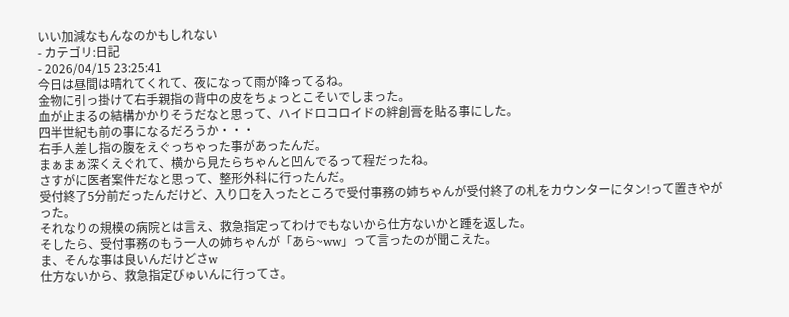いい加減なもんなのかもしれない
- カテゴリ:日記
- 2026/04/15 23:25:41
今日は昼間は晴れてくれて、夜になって雨が降ってるね。
金物に引っ掛けて右手親指の背中の皮をちょっとこそいでしまった。
血が止まるの結構かかりそうだなと思って、ハイドロコロイドの絆創膏を貼る事にした。
四半世紀も前の事になるだろうか・・・
右手人差し指の腹をえぐっちゃった事があったんだ。
まぁまぁ深くえぐれて、横から見たらちゃんと凹んでるって程だったね。
さすがに医者案件だなと思って、整形外科に行ったんだ。
受付終了5分前だったんだけど、入り口を入ったところで受付事務の姉ちゃんが受付終了の札をカウンターにタン!って置きやがった。
それなりの規模の病院とは言え、救急指定ってわけでもないから仕方ないかと踵を返した。
そしたら、受付事務のもう一人の姉ちゃんが「あら~ww」って言ったのが聞こえた。
ま、そんな事は良いんだけどさw
仕方ないから、救急指定びゅいんに行ってさ。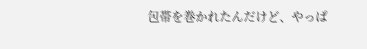包帯を巻かれたんだけど、やっぱ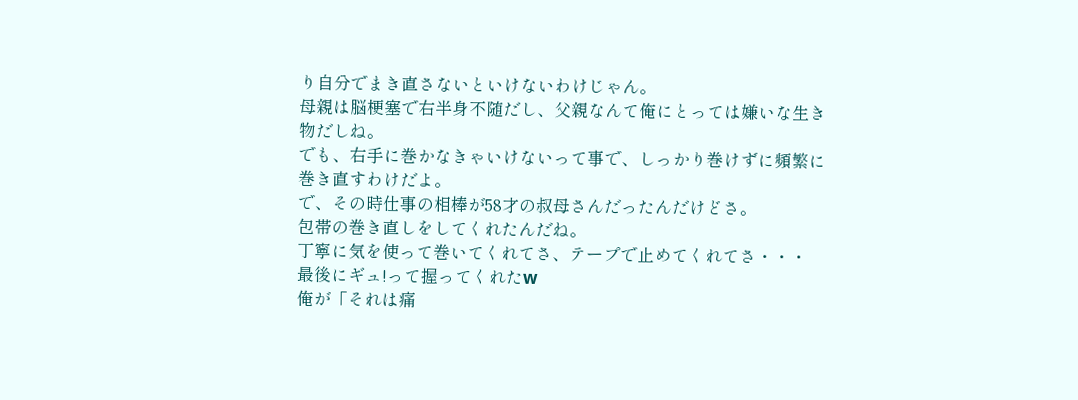り自分でまき直さないといけないわけじゃん。
母親は脳梗塞で右半身不随だし、父親なんて俺にとっては嫌いな生き物だしね。
でも、右手に巻かなきゃいけないって事で、しっかり巻けずに頻繁に巻き直すわけだよ。
で、その時仕事の相棒が58才の叔母さんだったんだけどさ。
包帯の巻き直しをしてくれたんだね。
丁寧に気を使って巻いてくれてさ、テープで止めてくれてさ・・・
最後にギュ!って握ってくれたw
俺が「それは痛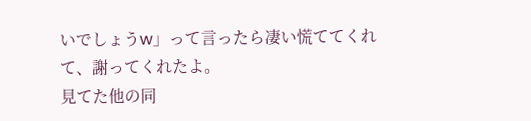いでしょうw」って言ったら凄い慌ててくれて、謝ってくれたよ。
見てた他の同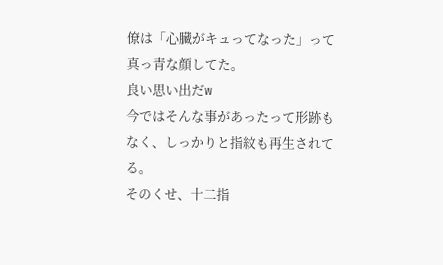僚は「心臓がキュってなった」って真っ青な顔してた。
良い思い出だw
今ではそんな事があったって形跡もなく、しっかりと指紋も再生されてる。
そのくせ、十二指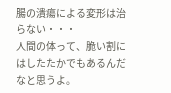腸の潰瘍による変形は治らない・・・
人間の体って、脆い割にはしたたかでもあるんだなと思うよ。